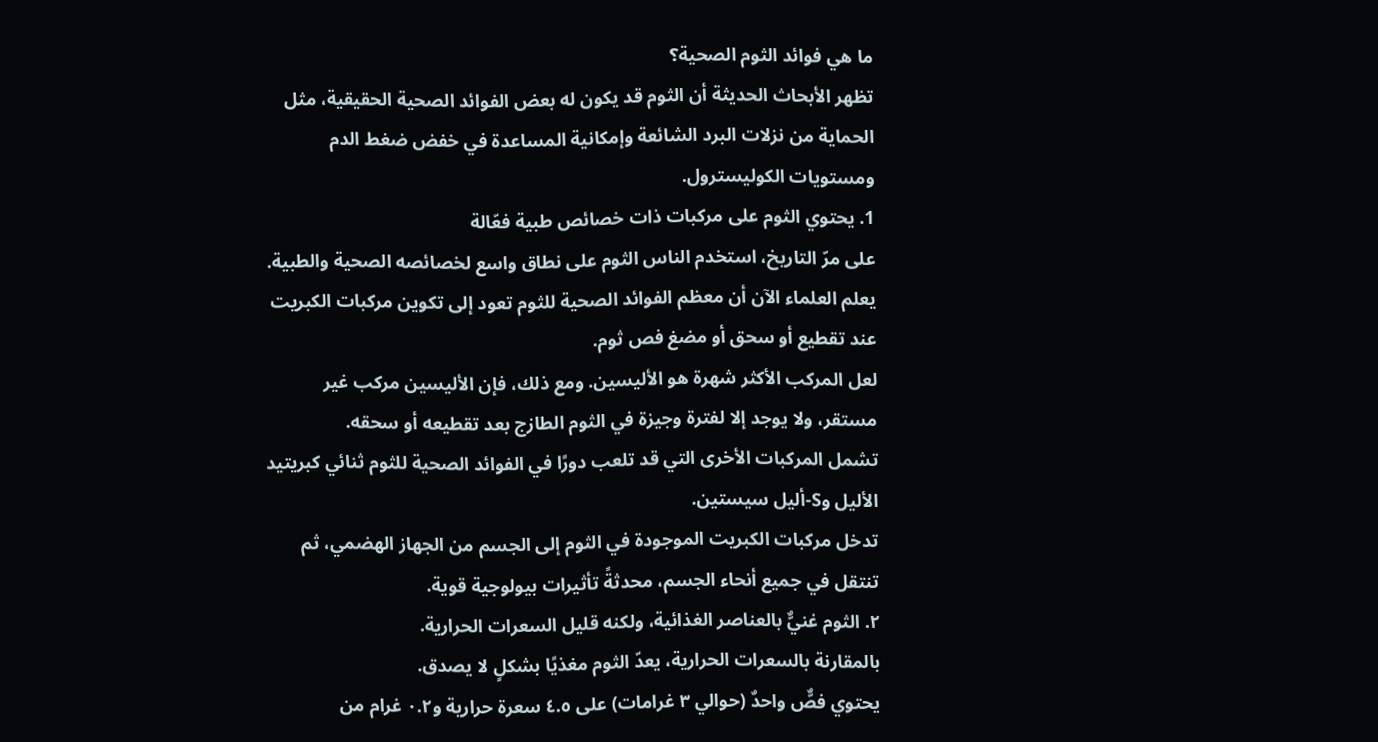ما هي فوائد الثوم الصحية؟
تظهر الأبحاث الحديثة أن الثوم قد يكون له بعض الفوائد الصحية الحقيقية، مثل الحماية من نزلات البرد الشائعة وإمكانية المساعدة في خفض ضغط الدم ومستويات الكوليسترول.
1. يحتوي الثوم على مركبات ذات خصائص طبية فعّالة
على مرّ التاريخ، استخدم الناس الثوم على نطاق واسع لخصائصه الصحية والطبية.
يعلم العلماء الآن أن معظم الفوائد الصحية للثوم تعود إلى تكوين مركبات الكبريت عند تقطيع أو سحق أو مضغ فص ثوم.
لعل المركب الأكثر شهرة هو الأليسين. ومع ذلك، فإن الأليسين مركب غير مستقر، ولا يوجد إلا لفترة وجيزة في الثوم الطازج بعد تقطيعه أو سحقه.
تشمل المركبات الأخرى التي قد تلعب دورًا في الفوائد الصحية للثوم ثنائي كبريتيد الأليل وS-أليل سيستين.
تدخل مركبات الكبريت الموجودة في الثوم إلى الجسم من الجهاز الهضمي، ثم تنتقل في جميع أنحاء الجسم، محدثةً تأثيرات بيولوجية قوية.
٢. الثوم غنيٌّ بالعناصر الغذائية، ولكنه قليل السعرات الحرارية.
بالمقارنة بالسعرات الحرارية، يعدّ الثوم مغذيًا بشكلٍ لا يصدق.
يحتوي فصٌّ واحدٌ (حوالي ٣ غرامات) على ٤.٥ سعرة حرارية و٠.٢ غرام من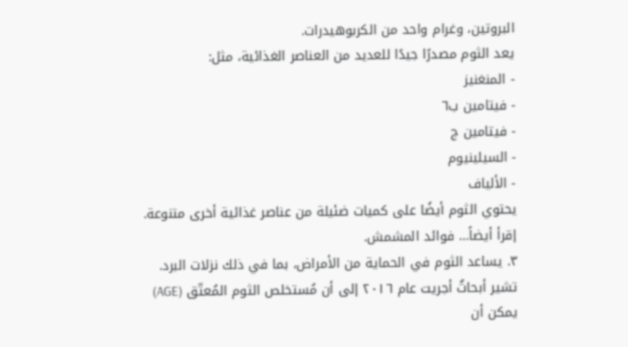البروتين، وغرام واحد من الكربوهيدرات.
يعد الثوم مصدرًا جيدًا للعديد من العناصر الغذائية، مثل:
- المنغنيز
- فيتامين ب٦
- فيتامين ج
- السيلينيوم
- الألياف
يحتوي الثوم أيضًا على كميات ضئيلة من عناصر غذائية أخرى متنوعة.
إقرأ أيضاً… فوائد المشمش.
٣. يساعد الثوم في الحماية من الأمراض، بما في ذلك نزلات البرد.
تشير أبحاثٌ أجريت عام ٢٠١٦ إلى أن مُستخلص الثوم المُعتّق (AGE) يمكن أن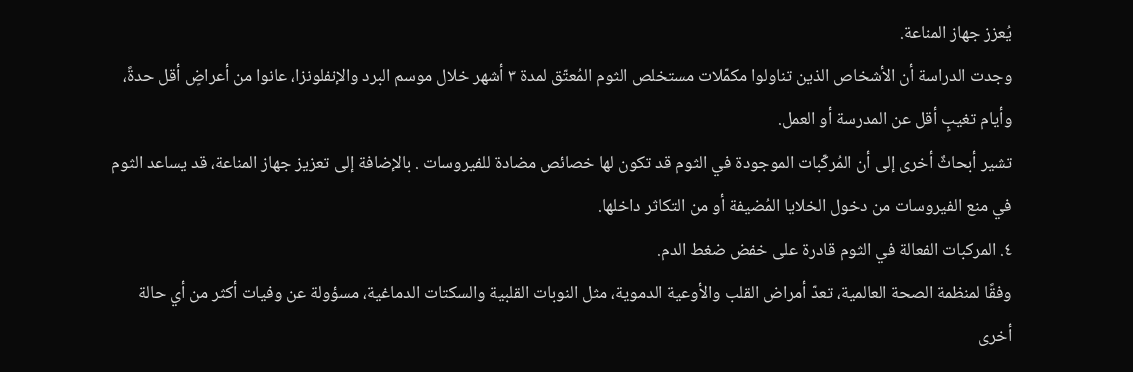يُعزز جهاز المناعة.
وجدت الدراسة أن الأشخاص الذين تناولوا مكمّلات مستخلص الثوم المُعتّق لمدة ٣ أشهر خلال موسم البرد والإنفلونزا، عانوا من أعراضٍ أقل حدةً، وأيام تغيبٍ أقل عن المدرسة أو العمل.
تشير أبحاثٌ أخرى إلى أن المُركّبات الموجودة في الثوم قد تكون لها خصائص مضادة للفيروسات . بالإضافة إلى تعزيز جهاز المناعة، قد يساعد الثوم في منع الفيروسات من دخول الخلايا المُضيفة أو من التكاثر داخلها.
٤. المركبات الفعالة في الثوم قادرة على خفض ضغط الدم.
وفقًا لمنظمة الصحة العالمية، تعدّ أمراض القلب والأوعية الدموية، مثل النوبات القلبية والسكتات الدماغية، مسؤولة عن وفيات أكثر من أي حالة أخرى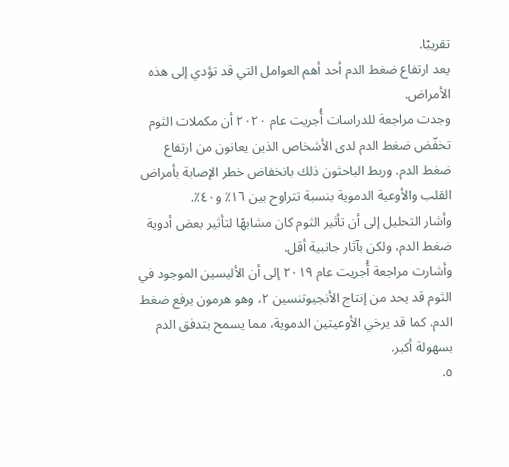تقريبًا.
يعد ارتفاع ضغط الدم أحد أهم العوامل التي قد تؤدي إلى هذه الأمراض.
وجدت مراجعة للدراسات أُجريت عام ٢٠٢٠ أن مكملات الثوم تخفّض ضغط الدم لدى الأشخاص الذين يعانون من ارتفاع ضغط الدم. وربط الباحثون ذلك بانخفاض خطر الإصابة بأمراض القلب والأوعية الدموية بنسبة تتراوح بين ١٦٪ و٤٠٪.
وأشار التحليل إلى أن تأثير الثوم كان مشابهًا لتأثير بعض أدوية ضغط الدم، ولكن بآثار جانبية أقل.
وأشارت مراجعة أُجريت عام ٢٠١٩ إلى أن الأليسين الموجود في الثوم قد يحد من إنتاج الأنجيوتنسين ٢، وهو هرمون يرفع ضغط الدم. كما قد يرخي الأوعيتين الدموية، مما يسمح بتدفق الدم بسهولة أكبر.
٥.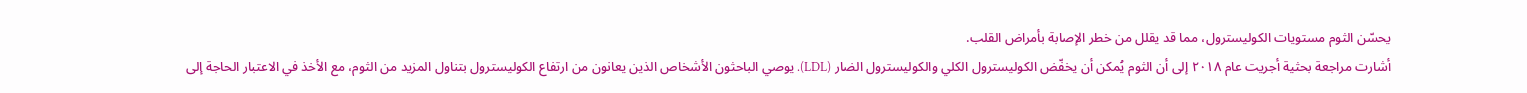يحسّن الثوم مستويات الكوليسترول، مما قد يقلل من خطر الإصابة بأمراض القلب.
أشارت مراجعة بحثية أجريت عام ٢٠١٨ إلى أن الثوم يُمكن أن يخفّض الكوليسترول الكلي والكوليسترول الضار (LDL). يوصي الباحثون الأشخاص الذين يعانون من ارتفاع الكوليسترول بتناول المزيد من الثوم، مع الأخذ في الاعتبار الحاجة إلى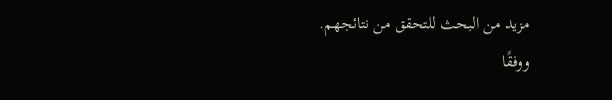مزيد من البحث للتحقق من نتائجهم.
ووفقًا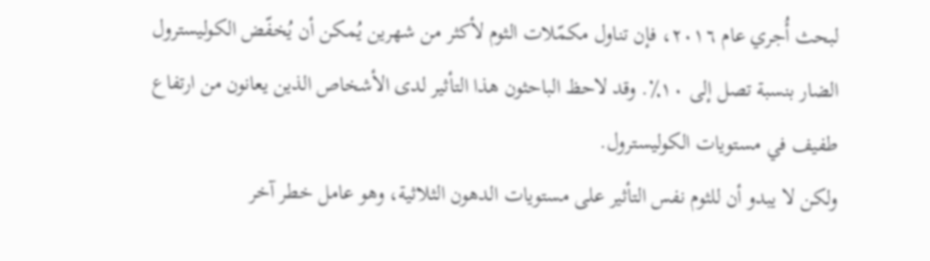لبحث أُجري عام ٢٠١٦، فإن تناول مكمّلات الثوم لأكثر من شهرين يُمكن أن يُخفّض الكوليسترول الضار بنسبة تصل إلى ١٠٪. وقد لاحظ الباحثون هذا التأثير لدى الأشخاص الذين يعانون من ارتفاع طفيف في مستويات الكوليسترول.
ولكن لا يبدو أن للثوم نفس التأثير على مستويات الدهون الثلاثية، وهو عامل خطر آخر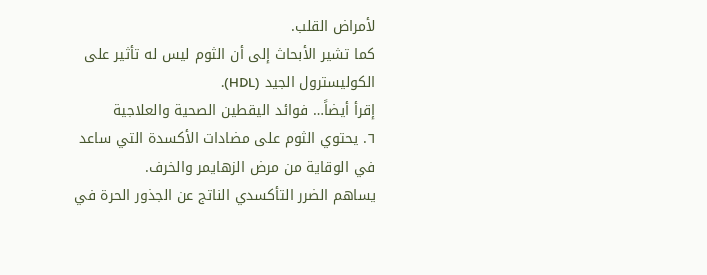لأمراض القلب.
كما تشير الأبحاث إلى أن الثوم ليس له تأثير على الكوليسترول الجيد (HDL).
إقرأ أيضاً… فوائد اليقطين الصحية والعلاجية
٦. يحتوي الثوم على مضادات الأكسدة التي ساعد في الوقاية من مرض الزهايمر والخرف.
يساهم الضرر التأكسدي الناتج عن الجذور الحرة في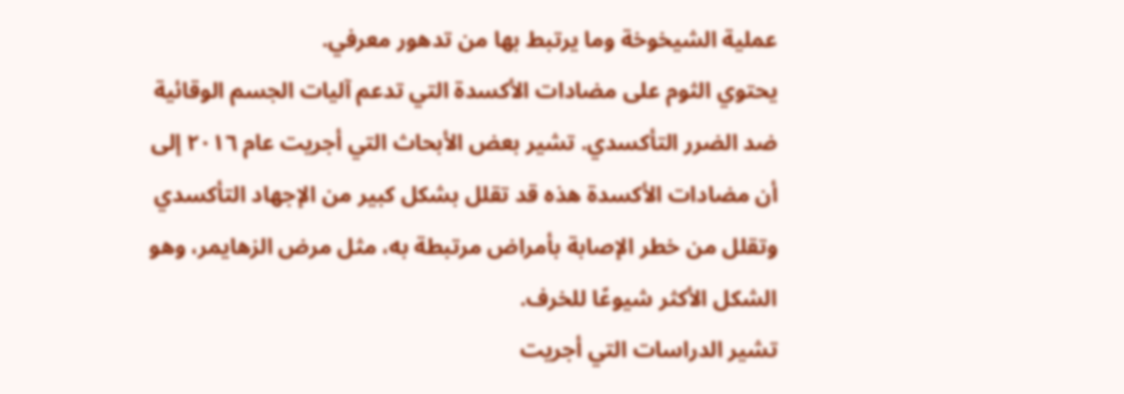عملية الشيخوخة وما يرتبط بها من تدهور معرفي.
يحتوي الثوم على مضادات الأكسدة التي تدعم آليات الجسم الوقائية ضد الضرر التأكسدي. تشير بعض الأبحاث التي أجريت عام ٢٠١٦ إلى أن مضادات الأكسدة هذه قد تقلل بشكل كبير من الإجهاد التأكسدي وتقلل من خطر الإصابة بأمراض مرتبطة به، مثل مرض الزهايمر، وهو الشكل الأكثر شيوعًا للخرف.
تشير الدراسات التي أجريت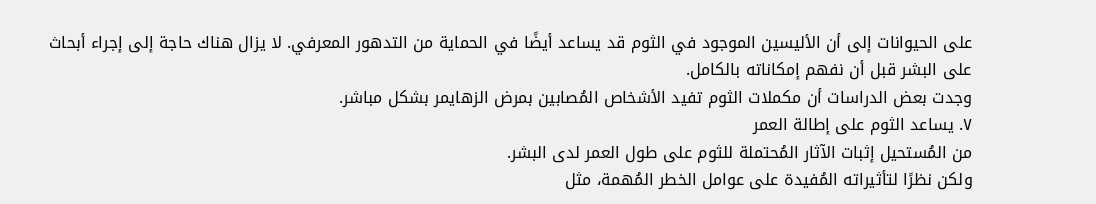على الحيوانات إلى أن الأليسين الموجود في الثوم قد يساعد أيضًا في الحماية من التدهور المعرفي. لا يزال هناك حاجة إلى إجراء أبحاث على البشر قبل أن نفهم إمكاناته بالكامل.
وجدت بعض الدراسات أن مكملات الثوم تفيد الأشخاص المُصابين بمرض الزهايمر بشكل مباشر.
٧. يساعد الثوم على إطالة العمر
من المُستحيل إثبات الآثار المُحتملة للثوم على طول العمر لدى البشر.
ولكن نظرًا لتأثيراته المُفيدة على عوامل الخطر المُهمة، مثل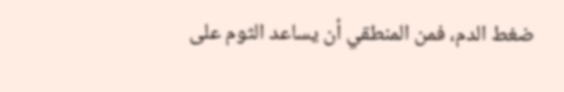ضغط الدم، فمن المنطقي أن يساعد الثوم على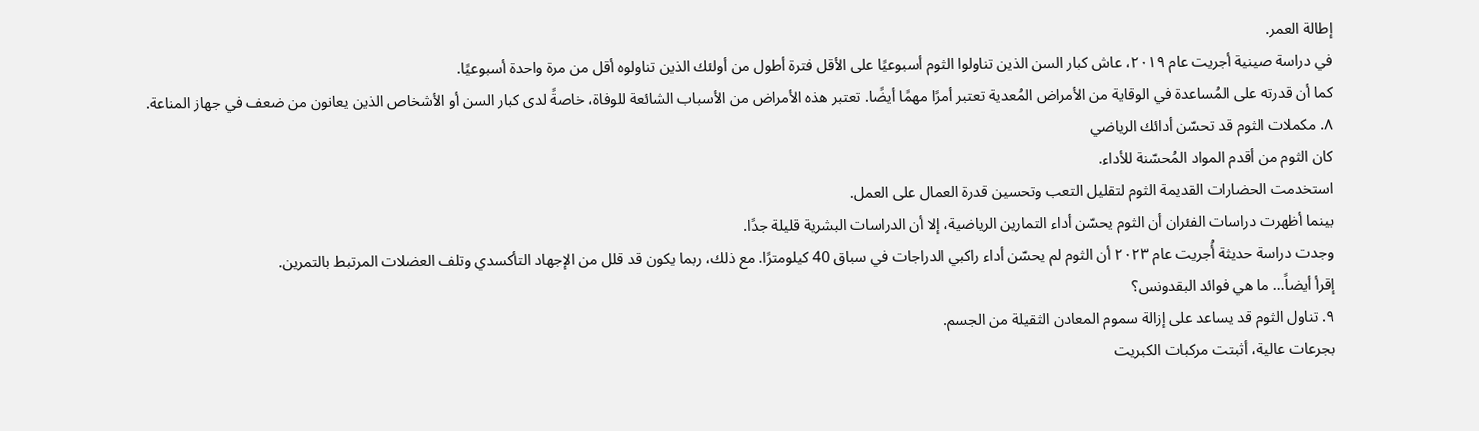إطالة العمر.
في دراسة صينية أجريت عام ٢٠١٩، عاش كبار السن الذين تناولوا الثوم أسبوعيًا على الأقل فترة أطول من أولئك الذين تناولوه أقل من مرة واحدة أسبوعيًا.
كما أن قدرته على المُساعدة في الوقاية من الأمراض المُعدية تعتبر أمرًا مهمًا أيضًا. تعتبر هذه الأمراض من الأسباب الشائعة للوفاة، خاصةً لدى كبار السن أو الأشخاص الذين يعانون من ضعف في جهاز المناعة.
٨. مكملات الثوم قد تحسّن أدائك الرياضي
كان الثوم من أقدم المواد المُحسّنة للأداء.
استخدمت الحضارات القديمة الثوم لتقليل التعب وتحسين قدرة العمال على العمل.
بينما أظهرت دراسات الفئران أن الثوم يحسّن أداء التمارين الرياضية، إلا أن الدراسات البشرية قليلة جدًا.
وجدت دراسة حديثة أُجريت عام ٢٠٢٣ أن الثوم لم يحسّن أداء راكبي الدراجات في سباق 40 كيلومترًا. مع ذلك، ربما يكون قد قلل من الإجهاد التأكسدي وتلف العضلات المرتبط بالتمرين.
إقرأ أيضاً… ما هي فوائد البقدونس؟
٩. تناول الثوم قد يساعد على إزالة سموم المعادن الثقيلة من الجسم.
بجرعات عالية، أثبتت مركبات الكبريت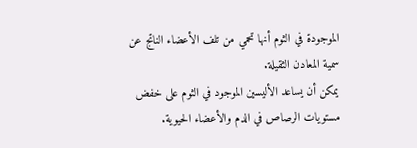الموجودة في الثوم أنها تحمي من تلف الأعضاء الناتج عن سمية المعادن الثقيلة.
يمكن أن يساعد الأليسين الموجود في الثوم على خفض مستويات الرصاص في الدم والأعضاء الحيوية.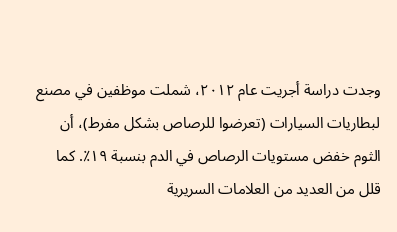وجدت دراسة أجريت عام ٢٠١٢، شملت موظفين في مصنع لبطاريات السيارات (تعرضوا للرصاص بشكل مفرط)، أن الثوم خفض مستويات الرصاص في الدم بنسبة ١٩٪. كما قلل من العديد من العلامات السريرية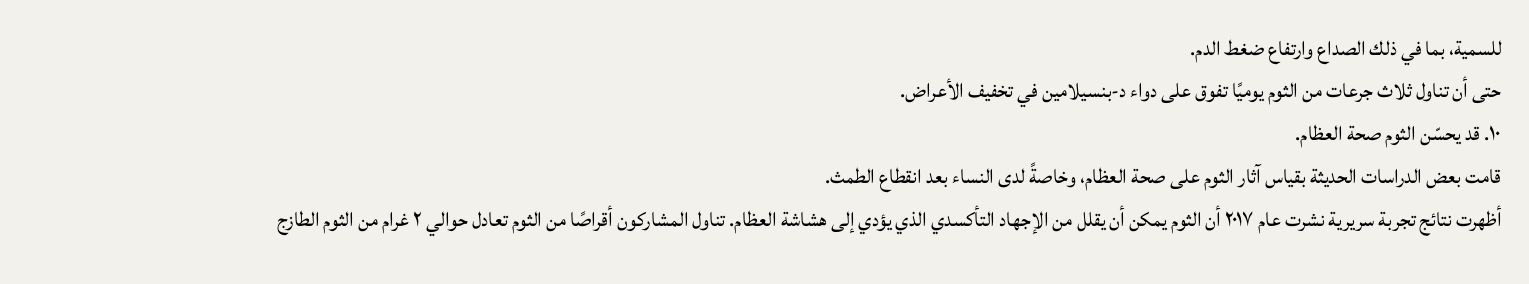للسمية، بما في ذلك الصداع وارتفاع ضغط الدم.
حتى أن تناول ثلاث جرعات من الثوم يوميًا تفوق على دواء د-بنسيلامين في تخفيف الأعراض.
١٠. قد يحسّن الثوم صحة العظام.
قامت بعض الدراسات الحديثة بقياس آثار الثوم على صحة العظام، وخاصةً لدى النساء بعد انقطاع الطمث.
أظهرت نتائج تجربة سريرية نشرت عام ٢٠١٧ أن الثوم يمكن أن يقلل من الإجهاد التأكسدي الذي يؤدي إلى هشاشة العظام. تناول المشاركون أقراصًا من الثوم تعادل حوالي ٢ غرام من الثوم الطازج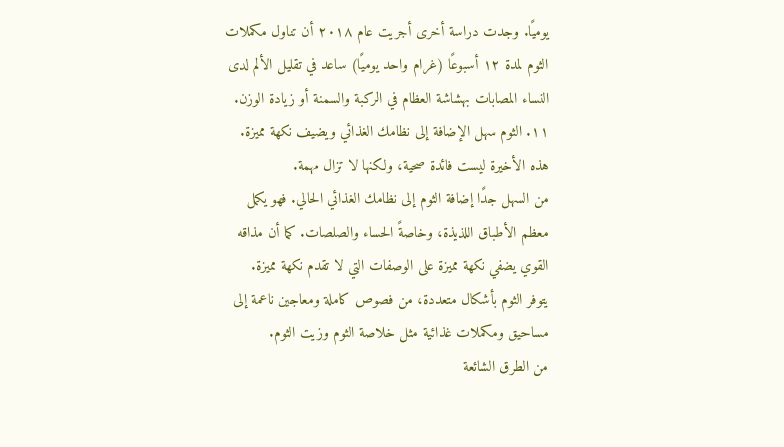يوميًا. وجدت دراسة أخرى أجريت عام ٢٠١٨ أن تناول مكملات الثوم لمدة ١٢ أسبوعًا (غرام واحد يوميًا) ساعد في تقليل الألم لدى النساء المصابات بهشاشة العظام في الركبة والسمنة أو زيادة الوزن.
١١. الثوم سهل الإضافة إلى نظامك الغذائي ويضيف نكهة مميزة.
هذه الأخيرة ليست فائدة صحية، ولكنها لا تزال مهمة.
من السهل جدًا إضافة الثوم إلى نظامك الغذائي الحالي. فهو يكمل معظم الأطباق اللذيذة، وخاصةً الحساء والصلصات. كما أن مذاقه القوي يضفي نكهة مميزة على الوصفات التي لا تقدم نكهة مميزة.
يتوفر الثوم بأشكال متعددة، من فصوص كاملة ومعاجين ناعمة إلى مساحيق ومكملات غذائية مثل خلاصة الثوم وزيت الثوم.
من الطرق الشائعة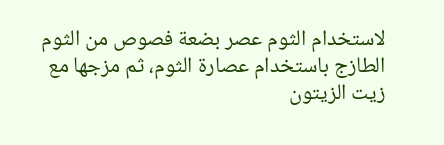لاستخدام الثوم عصر بضعة فصوص من الثوم الطازج باستخدام عصارة الثوم، ثم مزجها مع زيت الزيتون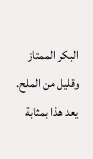البكر الممتاز وقليل من الملح. يعد هذا بمثابة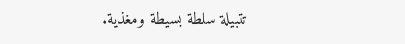تتبيلة سلطة بسيطة ومغذية.